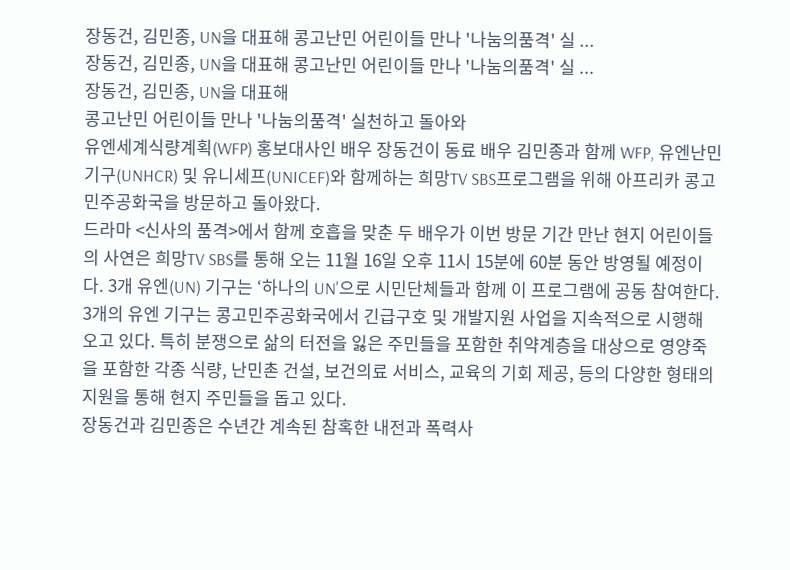장동건, 김민종, UN을 대표해 콩고난민 어린이들 만나 '나눔의품격' 실 ...
장동건, 김민종, UN을 대표해 콩고난민 어린이들 만나 '나눔의품격' 실 ...
장동건, 김민종, UN을 대표해
콩고난민 어린이들 만나 '나눔의품격' 실천하고 돌아와
유엔세계식량계획(WFP) 홍보대사인 배우 장동건이 동료 배우 김민종과 함께 WFP, 유엔난민기구(UNHCR) 및 유니세프(UNICEF)와 함께하는 희망TV SBS프로그램을 위해 아프리카 콩고민주공화국을 방문하고 돌아왔다.
드라마 <신사의 품격>에서 함께 호흡을 맞춘 두 배우가 이번 방문 기간 만난 현지 어린이들의 사연은 희망TV SBS를 통해 오는 11월 16일 오후 11시 15분에 60분 동안 방영될 예정이다. 3개 유엔(UN) 기구는 ‘하나의 UN'으로 시민단체들과 함께 이 프로그램에 공동 참여한다.
3개의 유엔 기구는 콩고민주공화국에서 긴급구호 및 개발지원 사업을 지속적으로 시행해 오고 있다. 특히 분쟁으로 삶의 터전을 잃은 주민들을 포함한 취약계층을 대상으로 영양죽을 포함한 각종 식량, 난민촌 건설, 보건의료 서비스, 교육의 기회 제공, 등의 다양한 형태의 지원을 통해 현지 주민들을 돕고 있다.
장동건과 김민종은 수년간 계속된 참혹한 내전과 폭력사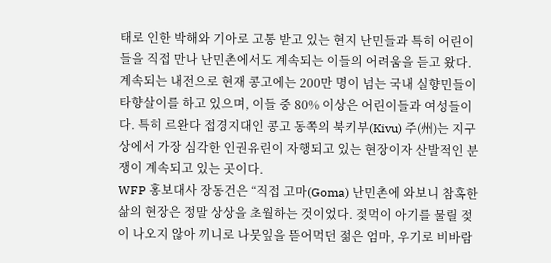태로 인한 박해와 기아로 고통 받고 있는 현지 난민들과 특히 어린이들을 직접 만나 난민촌에서도 계속되는 이들의 어려움을 듣고 왔다.
계속되는 내전으로 현재 콩고에는 200만 명이 넘는 국내 실향민들이 타향살이를 하고 있으며, 이들 중 80% 이상은 어린이들과 여성들이다. 특히 르완다 접경지대인 콩고 동쪽의 북키부(Kivu) 주(州)는 지구상에서 가장 심각한 인권유린이 자행되고 있는 현장이자 산발적인 분쟁이 계속되고 있는 곳이다.
WFP 홍보대사 장동건은 “직접 고마(Goma) 난민촌에 와보니 참혹한 삶의 현장은 정말 상상을 초월하는 것이었다. 젖먹이 아기를 물릴 젖이 나오지 않아 끼니로 나뭇잎을 뜯어먹던 젊은 엄마, 우기로 비바람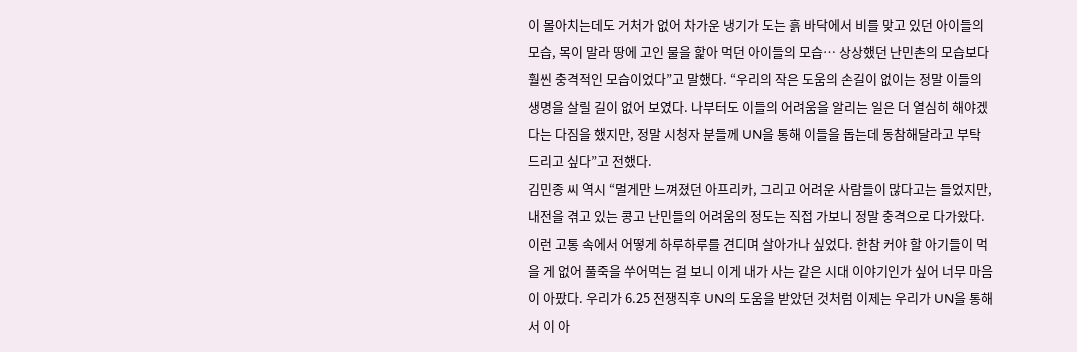이 몰아치는데도 거처가 없어 차가운 냉기가 도는 흙 바닥에서 비를 맞고 있던 아이들의 모습, 목이 말라 땅에 고인 물을 핥아 먹던 아이들의 모습… 상상했던 난민촌의 모습보다 훨씬 충격적인 모습이었다”고 말했다. “우리의 작은 도움의 손길이 없이는 정말 이들의 생명을 살릴 길이 없어 보였다. 나부터도 이들의 어려움을 알리는 일은 더 열심히 해야겠다는 다짐을 했지만, 정말 시청자 분들께 UN을 통해 이들을 돕는데 동참해달라고 부탁 드리고 싶다”고 전했다.
김민종 씨 역시 “멀게만 느껴졌던 아프리카, 그리고 어려운 사람들이 많다고는 들었지만, 내전을 겪고 있는 콩고 난민들의 어려움의 정도는 직접 가보니 정말 충격으로 다가왔다. 이런 고통 속에서 어떻게 하루하루를 견디며 살아가나 싶었다. 한참 커야 할 아기들이 먹을 게 없어 풀죽을 쑤어먹는 걸 보니 이게 내가 사는 같은 시대 이야기인가 싶어 너무 마음이 아팠다. 우리가 6.25 전쟁직후 UN의 도움을 받았던 것처럼 이제는 우리가 UN을 통해서 이 아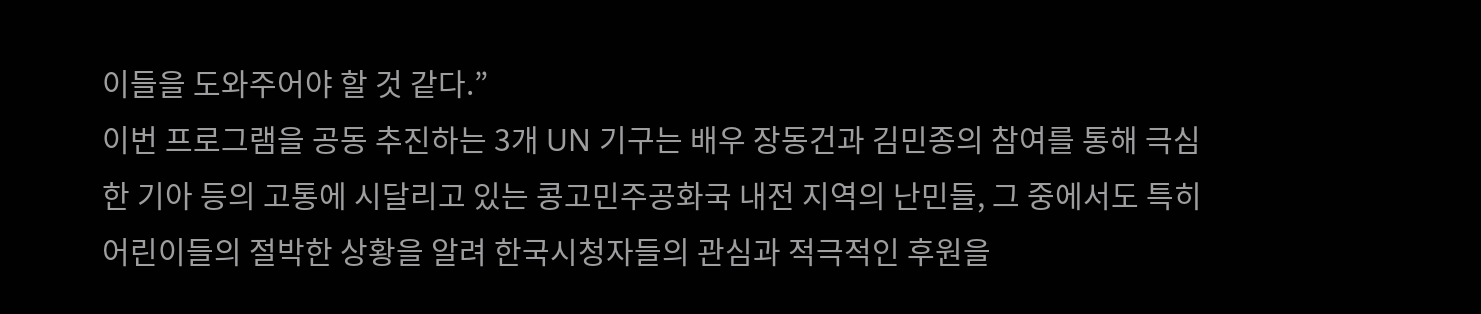이들을 도와주어야 할 것 같다.”
이번 프로그램을 공동 추진하는 3개 UN 기구는 배우 장동건과 김민종의 참여를 통해 극심한 기아 등의 고통에 시달리고 있는 콩고민주공화국 내전 지역의 난민들, 그 중에서도 특히 어린이들의 절박한 상황을 알려 한국시청자들의 관심과 적극적인 후원을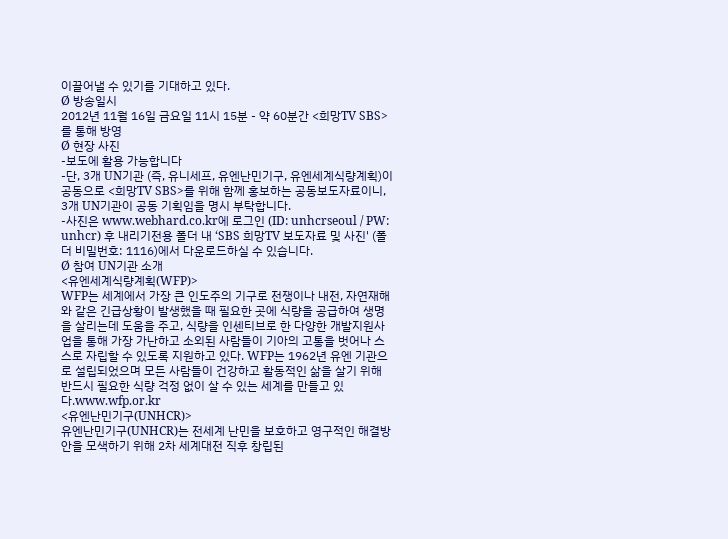이끌어낼 수 있기를 기대하고 있다.
Ø 방송일시
2012년 11월 16일 금요일 11시 15분 - 약 60분간 <희망TV SBS> 를 통해 방영
Ø 현장 사진
-보도에 활용 가능합니다
-단, 3개 UN기관 (즉, 유니세프, 유엔난민기구, 유엔세계식량계획)이 공동으로 <희망TV SBS>를 위해 함께 홍보하는 공동보도자료이니, 3개 UN기관이 공동 기획임을 명시 부탁합니다.
-사진은 www.webhard.co.kr에 로그인 (ID: unhcrseoul / PW: unhcr) 후 내리기전용 폴더 내 ‘SBS 희망TV 보도자료 및 사진' (폴더 비밀번호: 1116)에서 다운로드하실 수 있습니다.
Ø 참여 UN기관 소개
<유엔세계식량계획(WFP)>
WFP는 세계에서 가장 큰 인도주의 기구로 전쟁이나 내전, 자연재해와 같은 긴급상황이 발생했을 때 필요한 곳에 식량을 공급하여 생명을 살리는데 도움을 주고, 식량을 인센티브로 한 다양한 개발지원사업을 통해 가장 가난하고 소외된 사람들이 기아의 고통을 벗어나 스스로 자립할 수 있도록 지원하고 있다. WFP는 1962년 유엔 기관으로 설립되었으며 모든 사람들이 건강하고 활동적인 삶을 살기 위해 반드시 필요한 식량 걱정 없이 살 수 있는 세계를 만들고 있다.www.wfp.or.kr
<유엔난민기구(UNHCR)>
유엔난민기구(UNHCR)는 전세계 난민을 보호하고 영구적인 해결방안을 모색하기 위해 2차 세계대전 직후 창립된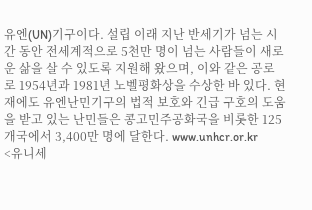유엔(UN)기구이다. 설립 이래 지난 반세기가 넘는 시간 동안 전세계적으로 5천만 명이 넘는 사람들이 새로운 삶을 살 수 있도록 지원해 왔으며, 이와 같은 공로로 1954년과 1981년 노벨평화상을 수상한 바 있다. 현재에도 유엔난민기구의 법적 보호와 긴급 구호의 도움을 받고 있는 난민들은 콩고민주공화국을 비롯한 125개국에서 3,400만 명에 달한다. www.unhcr.or.kr
<유니세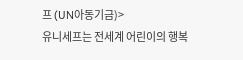프 (UN아동기금)>
유니세프는 전세계 어린이의 행복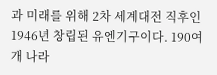과 미래를 위해 2차 세계대전 직후인 1946년 창립된 유엔기구이다. 190여 개 나라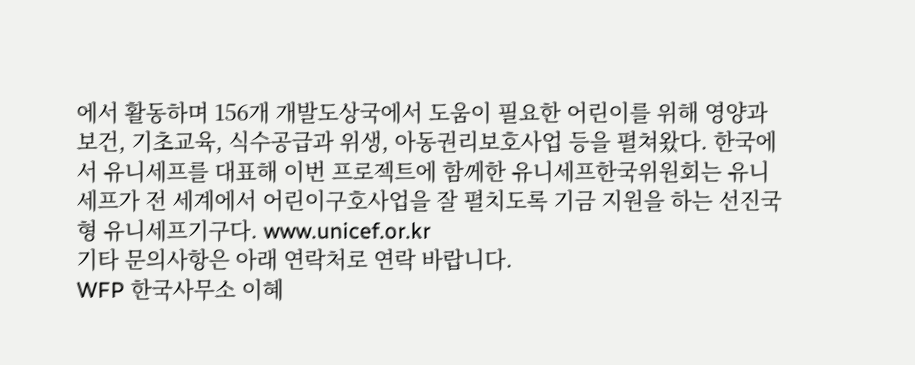에서 활동하며 156개 개발도상국에서 도움이 필요한 어린이를 위해 영양과 보건, 기초교육, 식수공급과 위생, 아동권리보호사업 등을 펼쳐왔다. 한국에서 유니세프를 대표해 이번 프로젝트에 함께한 유니세프한국위원회는 유니세프가 전 세계에서 어린이구호사업을 잘 펼치도록 기금 지원을 하는 선진국형 유니세프기구다. www.unicef.or.kr
기타 문의사항은 아래 연락처로 연락 바랍니다.
WFP 한국사무소 이혜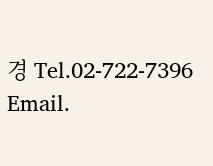경 Tel.02-722-7396 Email.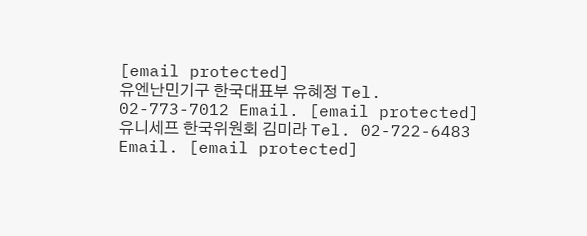[email protected]
유엔난민기구 한국대표부 유혜정 Tel. 02-773-7012 Email. [email protected]
유니세프 한국위원회 김미라 Tel. 02-722-6483 Email. [email protected]